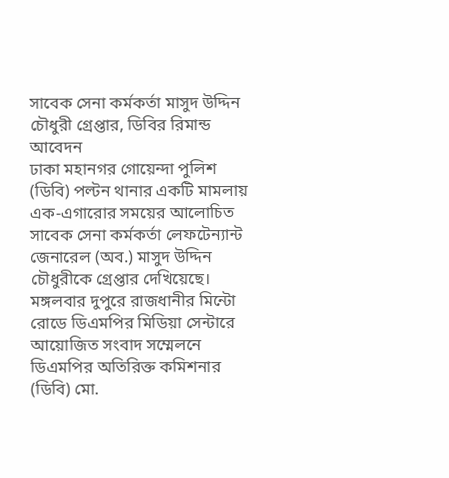সাবেক সেনা কর্মকর্তা মাসুদ উদ্দিন চৌধুরী গ্রেপ্তার, ডিবির রিমান্ড আবেদন
ঢাকা মহানগর গোয়েন্দা পুলিশ (ডিবি) পল্টন থানার একটি মামলায় এক-এগারোর সময়ের আলোচিত সাবেক সেনা কর্মকর্তা লেফটেন্যান্ট জেনারেল (অব.) মাসুদ উদ্দিন চৌধুরীকে গ্রেপ্তার দেখিয়েছে। মঙ্গলবার দুপুরে রাজধানীর মিন্টো রোডে ডিএমপির মিডিয়া সেন্টারে আয়োজিত সংবাদ সম্মেলনে ডিএমপির অতিরিক্ত কমিশনার (ডিবি) মো.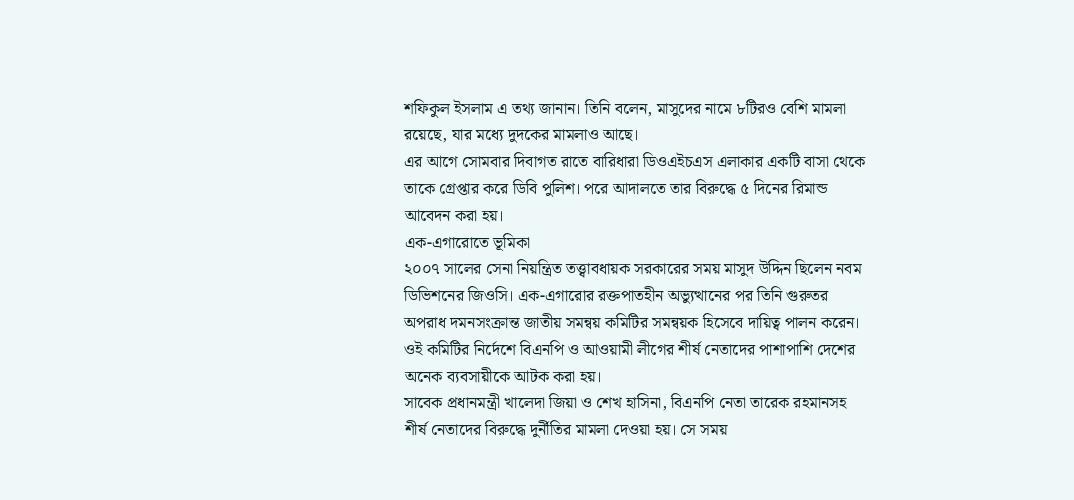শফিকুল ইসলাম এ তথ্য জানান। তিনি বলেন, মাসুদের নামে ৮টিরও বেশি মামলা রয়েছে, যার মধ্যে দুদকের মামলাও আছে।
এর আগে সোমবার দিবাগত রাতে বারিধারা ডিওএইচএস এলাকার একটি বাসা থেকে তাকে গ্রেপ্তার করে ডিবি পুলিশ। পরে আদালতে তার বিরুদ্ধে ৫ দিনের রিমান্ড আবেদন করা হয়।
এক-এগারোতে ভূমিকা
২০০৭ সালের সেনা নিয়ন্ত্রিত তত্ত্বাবধায়ক সরকারের সময় মাসুদ উদ্দিন ছিলেন নবম ডিভিশনের জিওসি। এক-এগারোর রক্তপাতহীন অভ্যুত্থানের পর তিনি গুরুতর অপরাধ দমনসংক্রান্ত জাতীয় সমন্বয় কমিটির সমন্বয়ক হিসেবে দায়িত্ব পালন করেন। ওই কমিটির নির্দেশে বিএনপি ও আওয়ামী লীগের শীর্ষ নেতাদের পাশাপাশি দেশের অনেক ব্যবসায়ীকে আটক করা হয়।
সাবেক প্রধানমন্ত্রী খালেদা জিয়া ও শেখ হাসিনা, বিএনপি নেতা তারেক রহমানসহ শীর্ষ নেতাদের বিরুদ্ধে দুর্নীতির মামলা দেওয়া হয়। সে সময়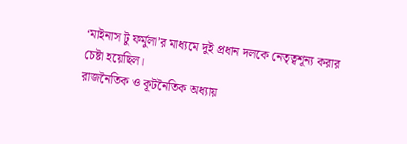‘মাইনাস টু ফর্মুলা’র মাধ্যমে দুই প্রধান দলকে নেতৃত্বশূন্য করার চেষ্টা হয়েছিল।
রাজনৈতিক ও কূটনৈতিক অধ্যায়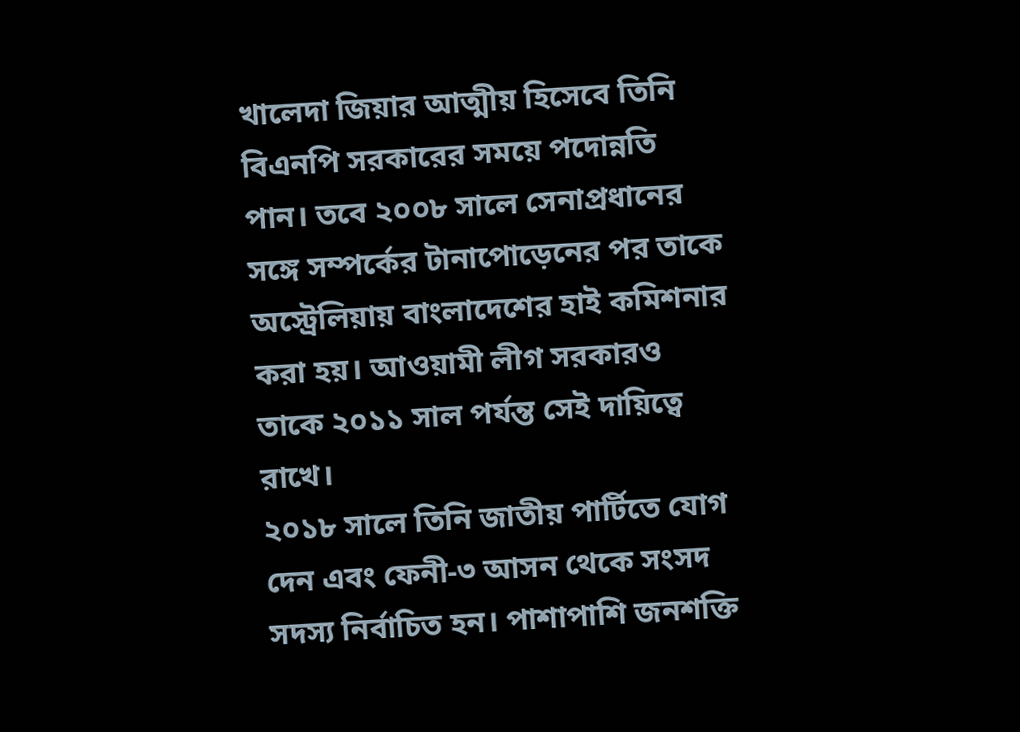খালেদা জিয়ার আত্মীয় হিসেবে তিনি বিএনপি সরকারের সময়ে পদোন্নতি পান। তবে ২০০৮ সালে সেনাপ্রধানের সঙ্গে সম্পর্কের টানাপোড়েনের পর তাকে অস্ট্রেলিয়ায় বাংলাদেশের হাই কমিশনার করা হয়। আওয়ামী লীগ সরকারও তাকে ২০১১ সাল পর্যন্ত সেই দায়িত্বে রাখে।
২০১৮ সালে তিনি জাতীয় পার্টিতে যোগ দেন এবং ফেনী-৩ আসন থেকে সংসদ সদস্য নির্বাচিত হন। পাশাপাশি জনশক্তি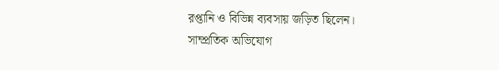রপ্তানি ও বিভিন্ন ব্যবসায় জড়িত ছিলেন।
সাম্প্রতিক অভিযোগ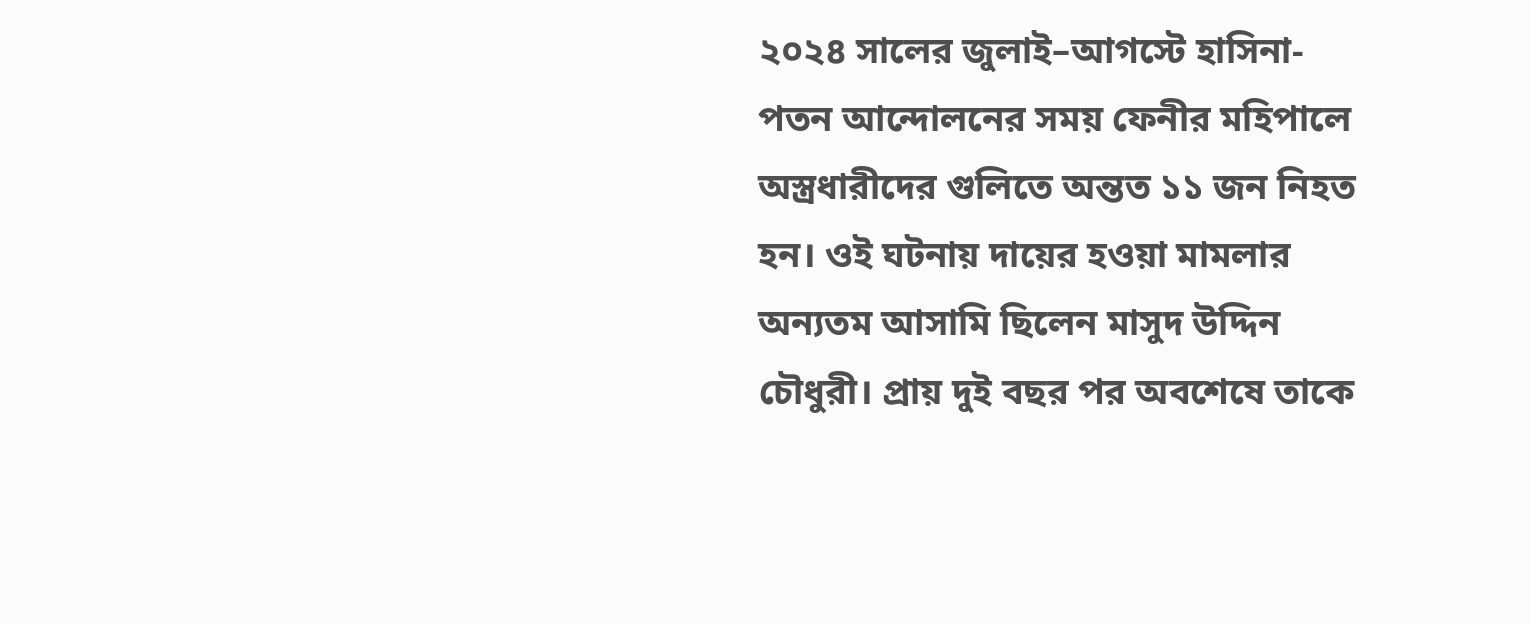২০২৪ সালের জুলাই–আগস্টে হাসিনা-পতন আন্দোলনের সময় ফেনীর মহিপালে অস্ত্রধারীদের গুলিতে অন্তত ১১ জন নিহত হন। ওই ঘটনায় দায়ের হওয়া মামলার অন্যতম আসামি ছিলেন মাসুদ উদ্দিন চৌধুরী। প্রায় দুই বছর পর অবশেষে তাকে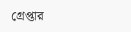গ্রেপ্তার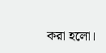করা হলো।